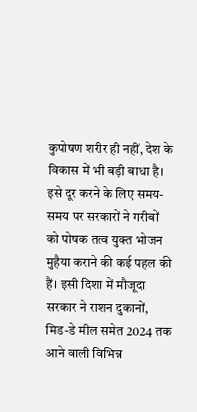कुपोषण शरीर ही नहीं, देश के विकास में भी बड़ी बाधा है। इसे दूर करने के लिए समय-समय पर सरकारों ने गरीबों को पोषक तत्व युक्त भोजन मुहैया कराने की कई पहल की हैं। इसी दिशा में मौजूदा सरकार ने राशन दुकानों, मिड-डे मील समेत 2024 तक आने वाली विभिन्न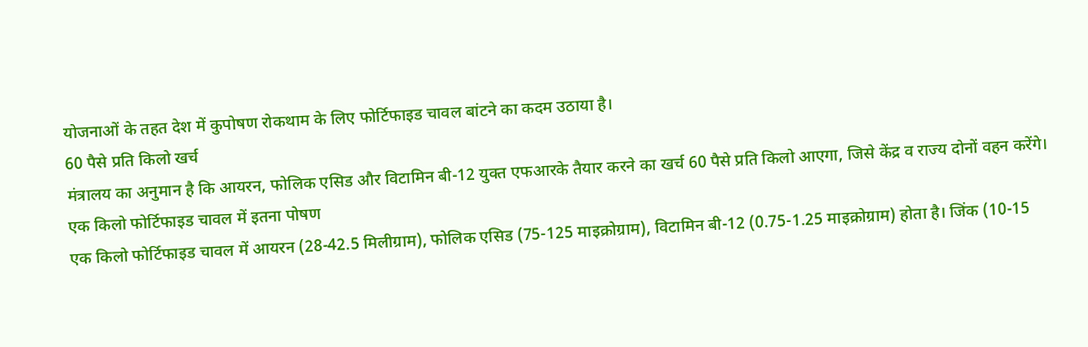योजनाओं के तहत देश में कुपोषण रोकथाम के लिए फोर्टिफाइड चावल बांटने का कदम उठाया है।
60 पैसे प्रति किलो खर्च
मंत्रालय का अनुमान है कि आयरन, फोलिक एसिड और विटामिन बी-12 युक्त एफआरके तैयार करने का खर्च 60 पैसे प्रति किलो आएगा, जिसे केंद्र व राज्य दोनों वहन करेंगे।
एक किलो फोर्टिफाइड चावल में इतना पोषण
एक किलो फोर्टिफाइड चावल में आयरन (28-42.5 मिलीग्राम), फोलिक एसिड (75-125 माइक्रोग्राम), विटामिन बी-12 (0.75-1.25 माइक्रोग्राम) होता है। जिंक (10-15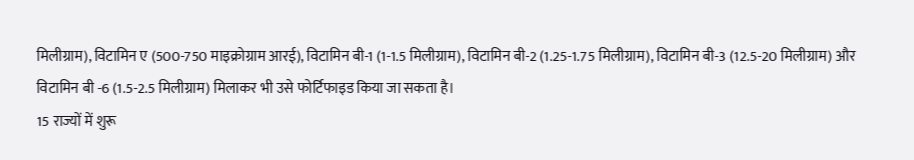मिलीग्राम), विटामिन ए (500-750 माइक्रोग्राम आरई), विटामिन बी-1 (1-1.5 मिलीग्राम), विटामिन बी-2 (1.25-1.75 मिलीग्राम), विटामिन बी-3 (12.5-20 मिलीग्राम) और विटामिन बी -6 (1.5-2.5 मिलीग्राम) मिलाकर भी उसे फोर्टिफाइड किया जा सकता है।
15 राज्यों में शुरू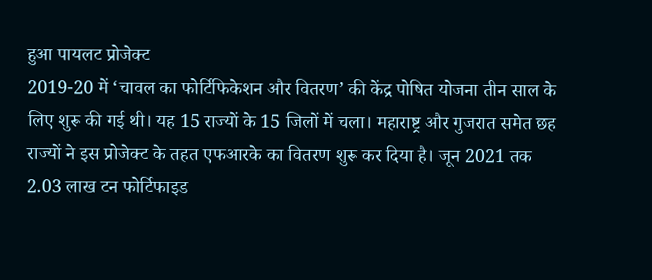हुआ पायलट प्रोजेक्ट
2019-20 में ‘चावल का फोर्टिफिकेशन और वितरण’ की केंद्र पोषित योजना तीन साल के लिए शुरू की गई थी। यह 15 राज्यों के 15 जिलों में चला। महाराष्ट्र और गुजरात समेत छह राज्यों ने इस प्रोजेक्ट के तहत एफआरके का वितरण शुरू कर दिया है। जून 2021 तक 2.03 लाख टन फोर्टिफाइड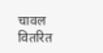चावल वितरित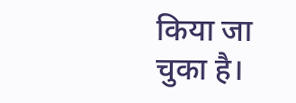किया जा चुका है।